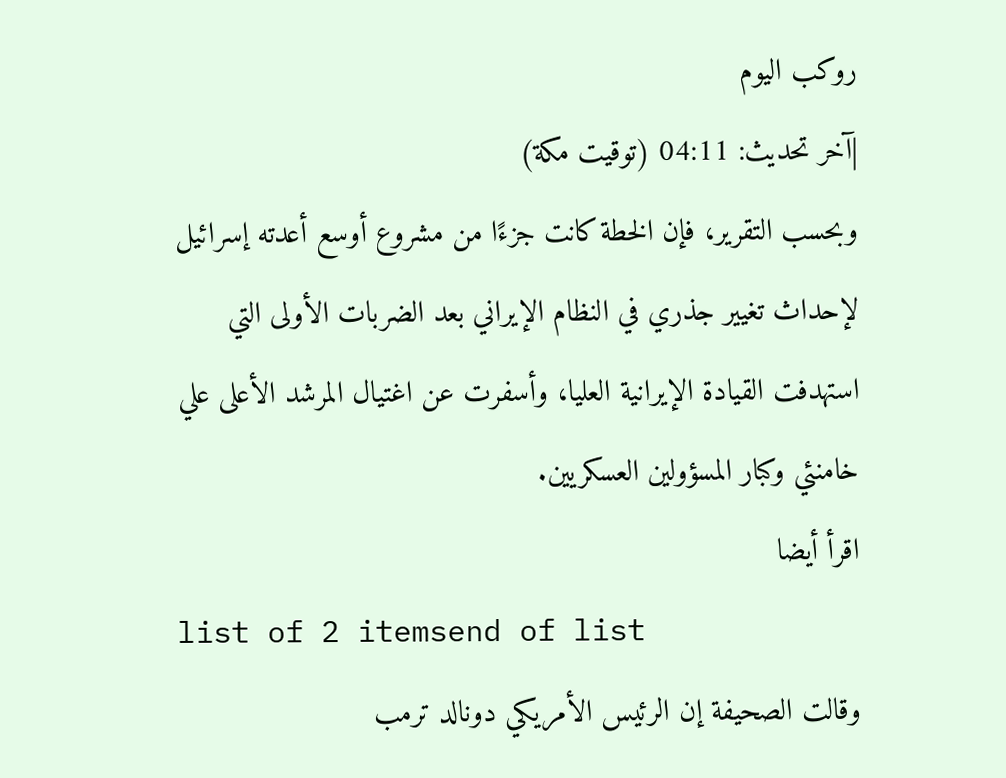روكب اليوم
|آخر تحديث: 04:11 (توقيت مكة)
وبحسب التقرير، فإن الخطة كانت جزءًا من مشروع أوسع أعدته إسرائيل لإحداث تغيير جذري في النظام الإيراني بعد الضربات الأولى التي استهدفت القيادة الإيرانية العليا، وأسفرت عن اغتيال المرشد الأعلى علي خامنئي وكبار المسؤولين العسكريين.
اقرأ أيضا
list of 2 itemsend of list
وقالت الصحيفة إن الرئيس الأمريكي دونالد ترمب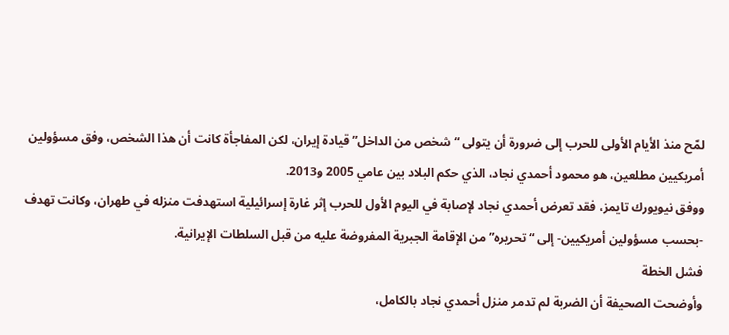لمّح منذ الأيام الأولى للحرب إلى ضرورة أن يتولى “شخص من الداخل” قيادة إيران، لكن المفاجأة كانت أن هذا الشخص، وفق مسؤولين أمريكيين مطلعين، هو محمود أحمدي نجاد، الذي حكم البلاد بين عامي 2005 و2013.
ووفق نيويورك تايمز، فقد تعرض أحمدي نجاد لإصابة في اليوم الأول للحرب إثر غارة إسرائيلية استهدفت منزله في طهران، وكانت تهدف -بحسب مسؤولين أمريكيين- إلى “تحريره” من الإقامة الجبرية المفروضة عليه من قبل السلطات الإيرانية.
فشل الخطة
وأوضحت الصحيفة أن الضربة لم تدمر منزل أحمدي نجاد بالكامل،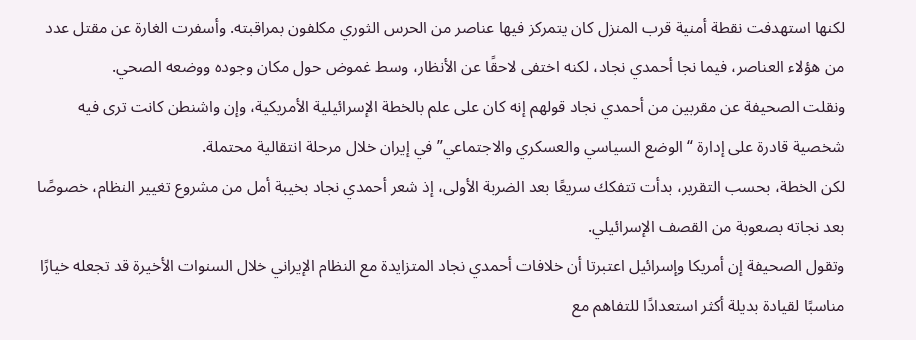لكنها استهدفت نقطة أمنية قرب المنزل كان يتمركز فيها عناصر من الحرس الثوري مكلفون بمراقبته. وأسفرت الغارة عن مقتل عدد من هؤلاء العناصر، فيما نجا أحمدي نجاد، لكنه اختفى لاحقًا عن الأنظار، وسط غموض حول مكان وجوده ووضعه الصحي.
ونقلت الصحيفة عن مقربين من أحمدي نجاد قولهم إنه كان على علم بالخطة الإسرائيلية الأمريكية، وإن واشنطن كانت ترى فيه شخصية قادرة على إدارة “الوضع السياسي والعسكري والاجتماعي” في إيران خلال مرحلة انتقالية محتملة.
لكن الخطة، بحسب التقرير، بدأت تتفكك سريعًا بعد الضربة الأولى، إذ شعر أحمدي نجاد بخيبة أمل من مشروع تغيير النظام، خصوصًا بعد نجاته بصعوبة من القصف الإسرائيلي.
وتقول الصحيفة إن أمريكا وإسرائيل اعتبرتا أن خلافات أحمدي نجاد المتزايدة مع النظام الإيراني خلال السنوات الأخيرة قد تجعله خيارًا مناسبًا لقيادة بديلة أكثر استعدادًا للتفاهم مع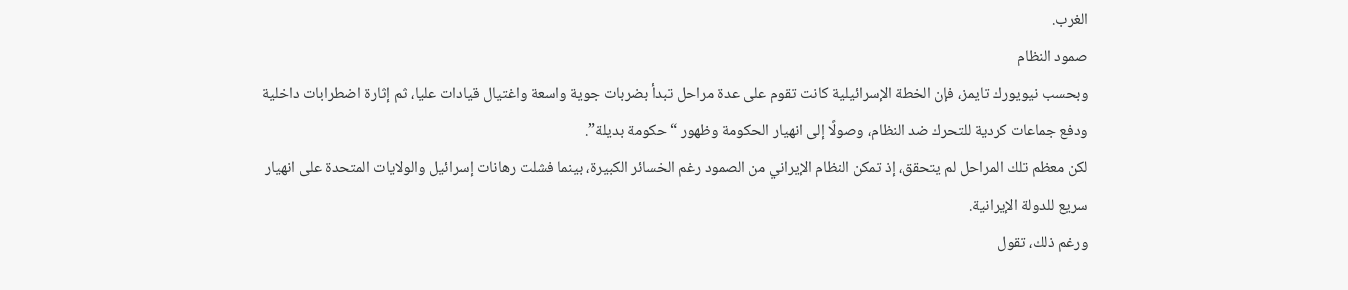الغرب.
صمود النظام
وبحسب نيويورك تايمز، فإن الخطة الإسرائيلية كانت تقوم على عدة مراحل تبدأ بضربات جوية واسعة واغتيال قيادات عليا، ثم إثارة اضطرابات داخلية ودفع جماعات كردية للتحرك ضد النظام، وصولًا إلى انهيار الحكومة وظهور “حكومة بديلة”.
لكن معظم تلك المراحل لم يتحقق، إذ تمكن النظام الإيراني من الصمود رغم الخسائر الكبيرة، بينما فشلت رهانات إسرائيل والولايات المتحدة على انهيار سريع للدولة الإيرانية.
ورغم ذلك، تقول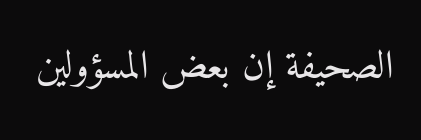الصحيفة إن بعض المسؤولين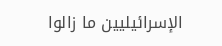الإسرائيليين ما زالوا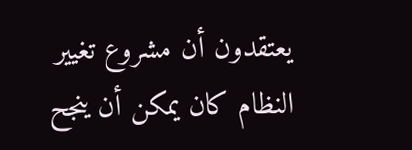يعتقدون أن مشروع تغيير النظام كان يمكن أن ينجح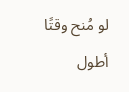لو مُنح وقتًا أطول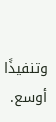وتنفيذًا أوسع.